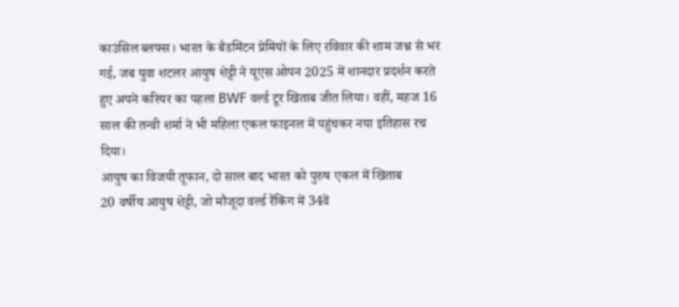काउंसिल ब्लफ्स। भारत के बैडमिंटन प्रेमियों के लिए रविवार की शाम जश्न से भर गई, जब युवा शटलर आयुष शेट्टी ने यूएस ओपन 2025 में शानदार प्रदर्शन करते हुए अपने करियर का पहला BWF वर्ल्ड टूर खिताब जीत लिया। वहीं, महज 16 साल की तन्वी शर्मा ने भी महिला एकल फाइनल में पहुंचकर नया इतिहास रच दिया।
आयुष का विजयी तूफान, दो साल बाद भारत को पुरुष एकल में खिताब
20 वर्षीय आयुष शेट्टी, जो मौजूदा वर्ल्ड रैंकिंग में 34वें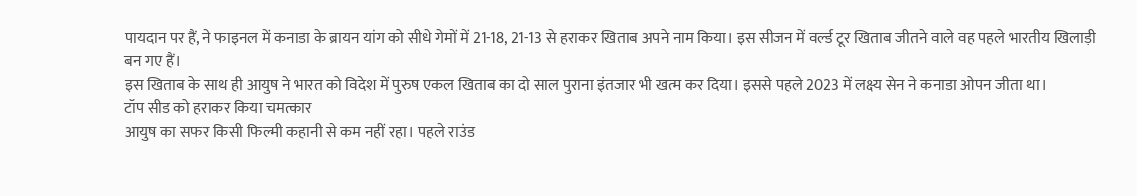पायदान पर हैं, ने फाइनल में कनाडा के ब्रायन यांग को सीधे गेमों में 21-18, 21-13 से हराकर खिताब अपने नाम किया। इस सीजन में वर्ल्ड टूर खिताब जीतने वाले वह पहले भारतीय खिलाड़ी बन गए हैं।
इस खिताब के साथ ही आयुष ने भारत को विदेश में पुरुष एकल खिताब का दो साल पुराना इंतजार भी खत्म कर दिया। इससे पहले 2023 में लक्ष्य सेन ने कनाडा ओपन जीता था।
टॉप सीड को हराकर किया चमत्कार
आयुष का सफर किसी फिल्मी कहानी से कम नहीं रहा। पहले राउंड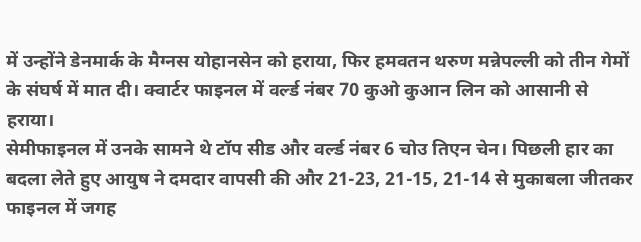में उन्होंने डेनमार्क के मैग्नस योहानसेन को हराया, फिर हमवतन थरुण मन्नेपल्ली को तीन गेमों के संघर्ष में मात दी। क्वार्टर फाइनल में वर्ल्ड नंबर 70 कुओ कुआन लिन को आसानी से हराया।
सेमीफाइनल में उनके सामने थे टॉप सीड और वर्ल्ड नंबर 6 चोउ तिएन चेन। पिछली हार का बदला लेते हुए आयुष ने दमदार वापसी की और 21-23, 21-15, 21-14 से मुकाबला जीतकर फाइनल में जगह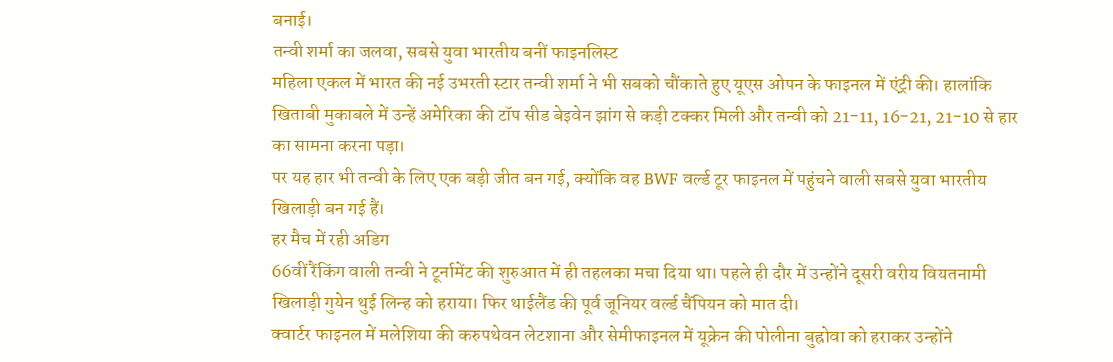बनाई।
तन्वी शर्मा का जलवा, सबसे युवा भारतीय बनीं फाइनलिस्ट
महिला एकल में भारत की नई उभरती स्टार तन्वी शर्मा ने भी सबको चौंकाते हुए यूएस ओपन के फाइनल में एंट्री की। हालांकि खिताबी मुकाबले में उन्हें अमेरिका की टॉप सीड बेइवेन झांग से कड़ी टक्कर मिली और तन्वी को 21-11, 16-21, 21-10 से हार का सामना करना पड़ा।
पर यह हार भी तन्वी के लिए एक बड़ी जीत बन गई, क्योंकि वह BWF वर्ल्ड टूर फाइनल में पहुंचने वाली सबसे युवा भारतीय खिलाड़ी बन गई हैं।
हर मैच में रही अडिग
66वीं रैंकिंग वाली तन्वी ने टूर्नामेंट की शुरुआत में ही तहलका मचा दिया था। पहले ही दौर में उन्होंने दूसरी वरीय वियतनामी खिलाड़ी गुयेन थुई लिन्ह को हराया। फिर थाईलैंड की पूर्व जूनियर वर्ल्ड चैंपियन को मात दी।
क्वार्टर फाइनल में मलेशिया की करुपथेवन लेटशाना और सेमीफाइनल में यूक्रेन की पोलीना बुह्रोवा को हराकर उन्होंने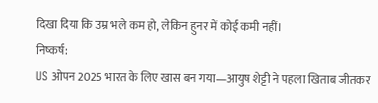दिखा दिया कि उम्र भले कम हो, लेकिन हुनर में कोई कमी नहीं।
निष्कर्ष:
US ओपन 2025 भारत के लिए खास बन गया—आयुष शेट्टी ने पहला खिताब जीतकर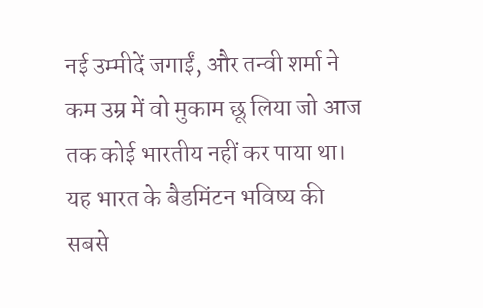नई उम्मीदें जगाईं, और तन्वी शर्मा ने कम उम्र में वो मुकाम छू लिया जो आज तक कोई भारतीय नहीं कर पाया था। यह भारत के बैडमिंटन भविष्य की सबसे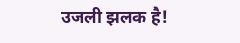उजली झलक है!